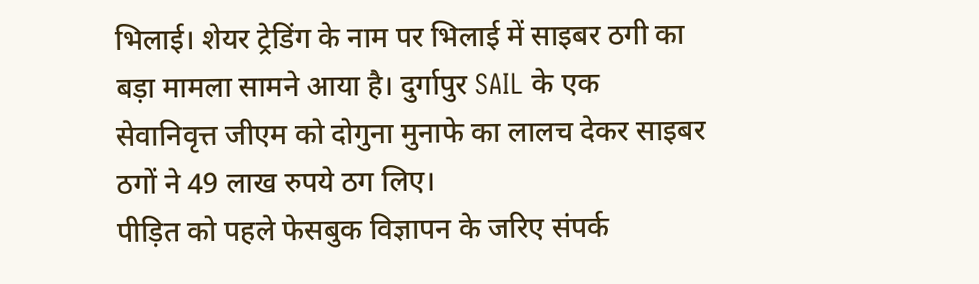भिलाई। शेयर ट्रेडिंग के नाम पर भिलाई में साइबर ठगी का बड़ा मामला सामने आया है। दुर्गापुर SAIL के एक सेवानिवृत्त जीएम को दोगुना मुनाफे का लालच देकर साइबर ठगों ने 49 लाख रुपये ठग लिए।
पीड़ित को पहले फेसबुक विज्ञापन के जरिए संपर्क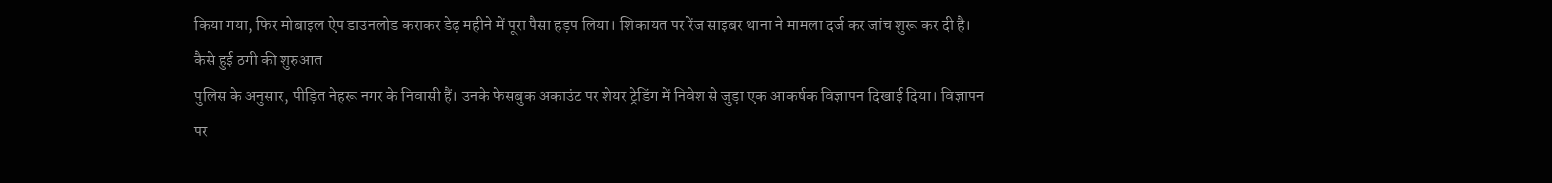किया गया, फिर मोबाइल ऐप डाउनलोड कराकर डेढ़ महीने में पूरा पैसा हड़प लिया। शिकायत पर रेंज साइबर थाना ने मामला दर्ज कर जांच शुरू कर दी है।
कैसे हुई ठगी की शुरुआत
पुलिस के अनुसार, पीड़ित नेहरू नगर के निवासी हैं। उनके फेसबुक अकाउंट पर शेयर ट्रेडिंग में निवेश से जुड़ा एक आकर्षक विज्ञापन दिखाई दिया। विज्ञापन पर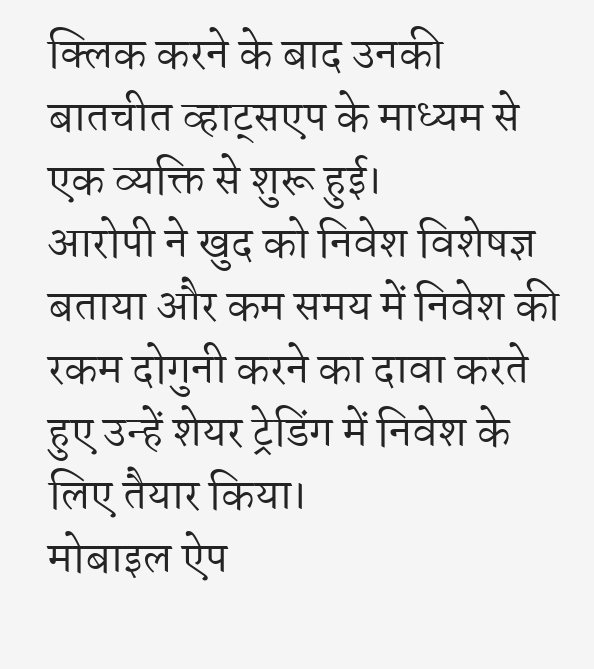क्लिक करने के बाद उनकी बातचीत व्हाट्सएप के माध्यम से एक व्यक्ति से शुरू हुई।
आरोपी ने खुद को निवेश विशेषज्ञ बताया और कम समय में निवेश की रकम दोगुनी करने का दावा करते हुए उन्हें शेयर ट्रेडिंग में निवेश के लिए तैयार किया।
मोबाइल ऐप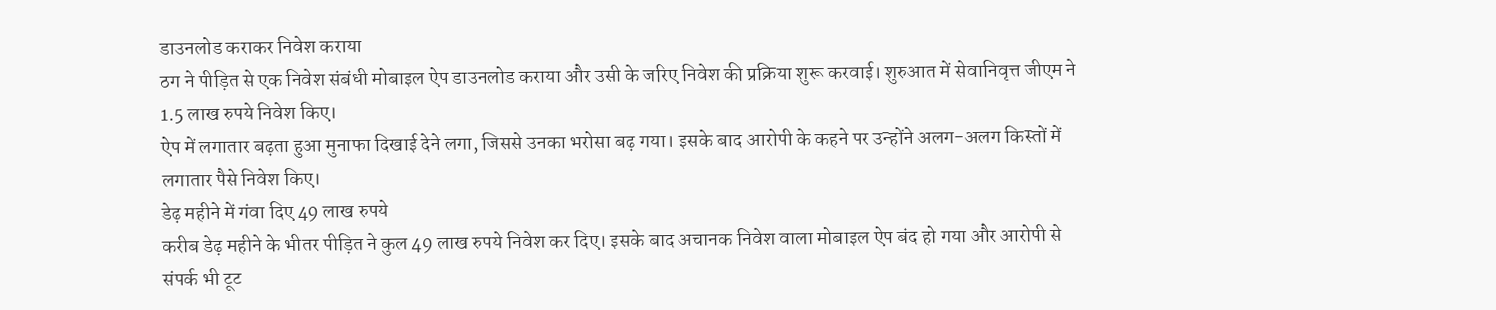डाउनलोड कराकर निवेश कराया
ठग ने पीड़ित से एक निवेश संबंधी मोबाइल ऐप डाउनलोड कराया और उसी के जरिए निवेश की प्रक्रिया शुरू करवाई। शुरुआत में सेवानिवृत्त जीएम ने 1.5 लाख रुपये निवेश किए।
ऐप में लगातार बढ़ता हुआ मुनाफा दिखाई देने लगा, जिससे उनका भरोसा बढ़ गया। इसके बाद आरोपी के कहने पर उन्होंने अलग-अलग किस्तों में लगातार पैसे निवेश किए।
डेढ़ महीने में गंवा दिए 49 लाख रुपये
करीब डेढ़ महीने के भीतर पीड़ित ने कुल 49 लाख रुपये निवेश कर दिए। इसके बाद अचानक निवेश वाला मोबाइल ऐप बंद हो गया और आरोपी से संपर्क भी टूट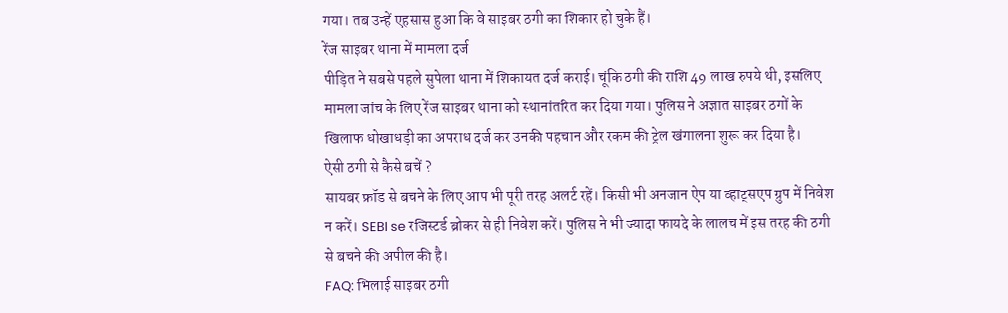गया। तब उन्हें एहसास हुआ कि वे साइबर ठगी का शिकार हो चुके हैं।
रेंज साइबर थाना में मामला दर्ज
पीड़ित ने सबसे पहले सुपेला थाना में शिकायत दर्ज कराई। चूंकि ठगी की राशि 49 लाख रुपये थी, इसलिए मामला जांच के लिए रेंज साइबर थाना को स्थानांतरित कर दिया गया। पुलिस ने अज्ञात साइबर ठगों के खिलाफ धोखाधड़ी का अपराध दर्ज कर उनकी पहचान और रकम की ट्रेल खंगालना शुरू कर दिया है।
ऐसी ठगी से कैसे बचें ?
सायबर फ्रॉड से बचने के लिए आप भी पूरी तरह अलर्ट रहें। किसी भी अनजान ऐप या व्हाट्सएप ग्रुप में निवेश न करें। SEBI se रजिस्टर्ड ब्रोकर से ही निवेश करें। पुलिस ने भी ज्यादा फायदे के लालच में इस तरह की ठगी से बचने की अपील की है।
FAQ: भिलाई साइबर ठगी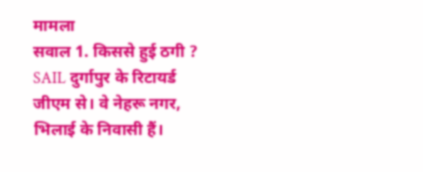मामला
सवाल 1. किससे हुई ठगी ?
SAIL दुर्गापुर के रिटायर्ड जीएम से। वे नेहरू नगर, भिलाई के निवासी हैं।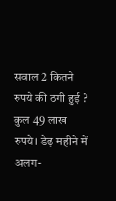सवाल 2 कितने रुपये की ठगी हुई ?
कुल 49 लाख रुपये। डेढ़ महीने में अलग-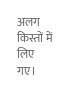अलग किस्तों में लिए गए।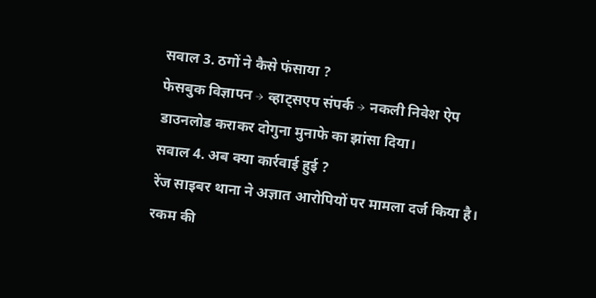सवाल 3. ठगों ने कैसे फंसाया ?
फेसबुक विज्ञापन → व्हाट्सएप संपर्क → नकली निवेश ऐप डाउनलोड कराकर दोगुना मुनाफे का झांसा दिया।
सवाल 4. अब क्या कार्रवाई हुई ?
रेंज साइबर थाना ने अज्ञात आरोपियों पर मामला दर्ज किया है। रकम की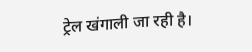ट्रेल खंगाली जा रही है।